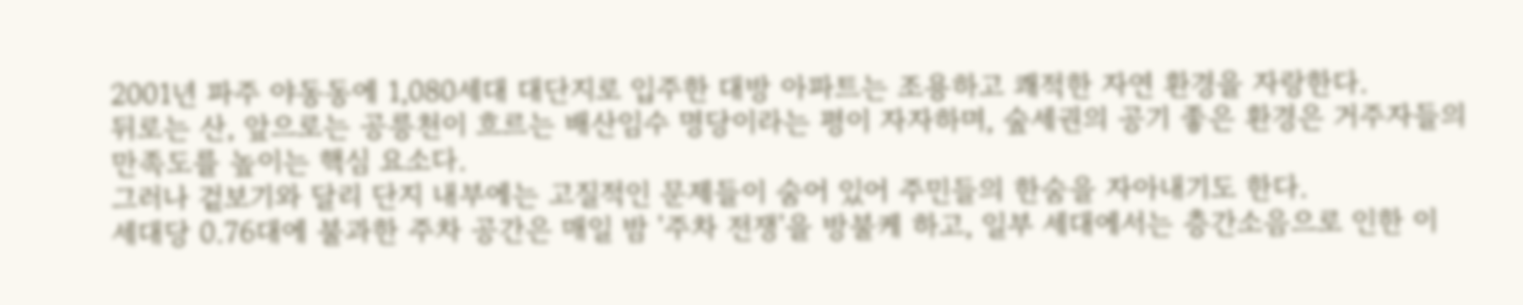2001년 파주 야동동에 1,080세대 대단지로 입주한 대방 아파트는 조용하고 쾌적한 자연 환경을 자랑한다.
뒤로는 산, 앞으로는 공릉천이 흐르는 배산임수 명당이라는 평이 자자하며, 숲세권의 공기 좋은 환경은 거주자들의 만족도를 높이는 핵심 요소다.
그러나 겉보기와 달리 단지 내부에는 고질적인 문제들이 숨어 있어 주민들의 한숨을 자아내기도 한다.
세대당 0.76대에 불과한 주차 공간은 매일 밤 '주차 전쟁'을 방불케 하고, 일부 세대에서는 층간소음으로 인한 이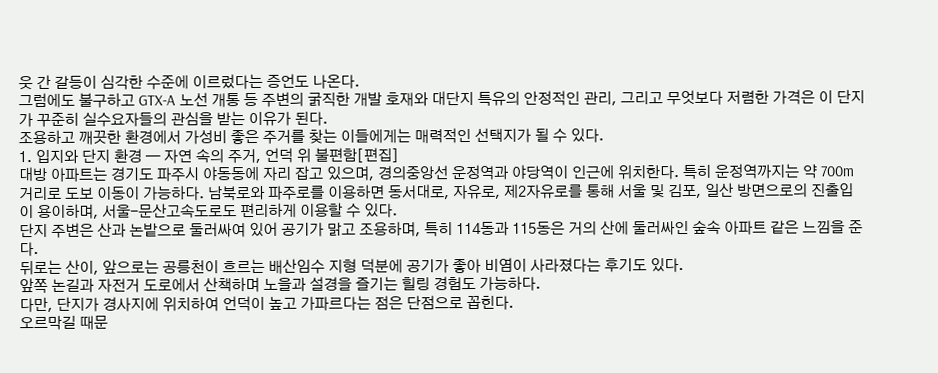웃 간 갈등이 심각한 수준에 이르렀다는 증언도 나온다.
그럼에도 불구하고 GTX-A 노선 개통 등 주변의 굵직한 개발 호재와 대단지 특유의 안정적인 관리, 그리고 무엇보다 저렴한 가격은 이 단지가 꾸준히 실수요자들의 관심을 받는 이유가 된다.
조용하고 깨끗한 환경에서 가성비 좋은 주거를 찾는 이들에게는 매력적인 선택지가 될 수 있다.
1. 입지와 단지 환경 — 자연 속의 주거, 언덕 위 불편함[편집]
대방 아파트는 경기도 파주시 야동동에 자리 잡고 있으며, 경의중앙선 운정역과 야당역이 인근에 위치한다. 특히 운정역까지는 약 700m 거리로 도보 이동이 가능하다. 남북로와 파주로를 이용하면 동서대로, 자유로, 제2자유로를 통해 서울 및 김포, 일산 방면으로의 진출입이 용이하며, 서울-문산고속도로도 편리하게 이용할 수 있다.
단지 주변은 산과 논밭으로 둘러싸여 있어 공기가 맑고 조용하며, 특히 114동과 115동은 거의 산에 둘러싸인 숲속 아파트 같은 느낌을 준다.
뒤로는 산이, 앞으로는 공릉천이 흐르는 배산임수 지형 덕분에 공기가 좋아 비염이 사라졌다는 후기도 있다.
앞쪽 논길과 자전거 도로에서 산책하며 노을과 설경을 즐기는 힐링 경험도 가능하다.
다만, 단지가 경사지에 위치하여 언덕이 높고 가파르다는 점은 단점으로 꼽힌다.
오르막길 때문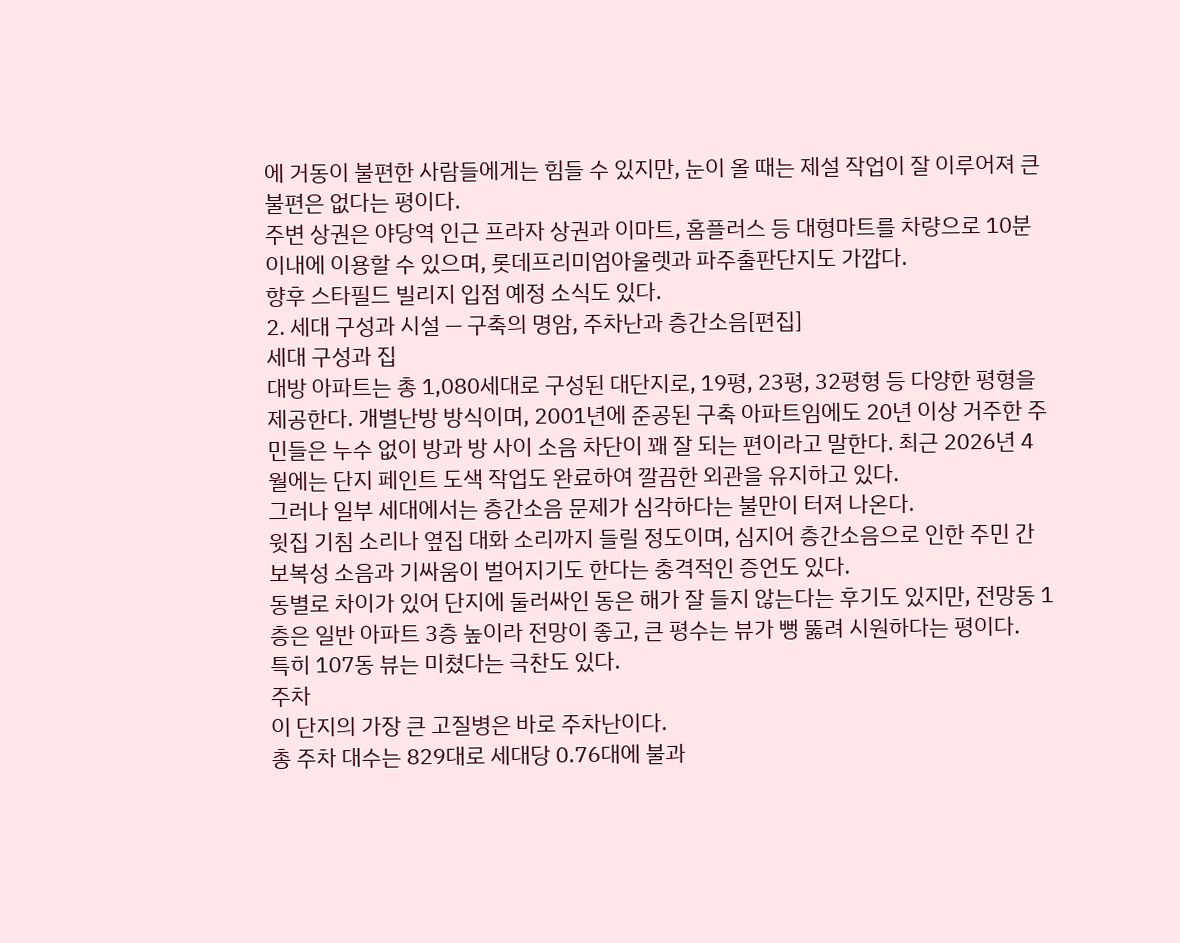에 거동이 불편한 사람들에게는 힘들 수 있지만, 눈이 올 때는 제설 작업이 잘 이루어져 큰 불편은 없다는 평이다.
주변 상권은 야당역 인근 프라자 상권과 이마트, 홈플러스 등 대형마트를 차량으로 10분 이내에 이용할 수 있으며, 롯데프리미엄아울렛과 파주출판단지도 가깝다.
향후 스타필드 빌리지 입점 예정 소식도 있다.
2. 세대 구성과 시설 — 구축의 명암, 주차난과 층간소음[편집]
세대 구성과 집
대방 아파트는 총 1,080세대로 구성된 대단지로, 19평, 23평, 32평형 등 다양한 평형을 제공한다. 개별난방 방식이며, 2001년에 준공된 구축 아파트임에도 20년 이상 거주한 주민들은 누수 없이 방과 방 사이 소음 차단이 꽤 잘 되는 편이라고 말한다. 최근 2026년 4월에는 단지 페인트 도색 작업도 완료하여 깔끔한 외관을 유지하고 있다.
그러나 일부 세대에서는 층간소음 문제가 심각하다는 불만이 터져 나온다.
윗집 기침 소리나 옆집 대화 소리까지 들릴 정도이며, 심지어 층간소음으로 인한 주민 간 보복성 소음과 기싸움이 벌어지기도 한다는 충격적인 증언도 있다.
동별로 차이가 있어 단지에 둘러싸인 동은 해가 잘 들지 않는다는 후기도 있지만, 전망동 1층은 일반 아파트 3층 높이라 전망이 좋고, 큰 평수는 뷰가 뻥 뚫려 시원하다는 평이다.
특히 107동 뷰는 미쳤다는 극찬도 있다.
주차
이 단지의 가장 큰 고질병은 바로 주차난이다.
총 주차 대수는 829대로 세대당 0.76대에 불과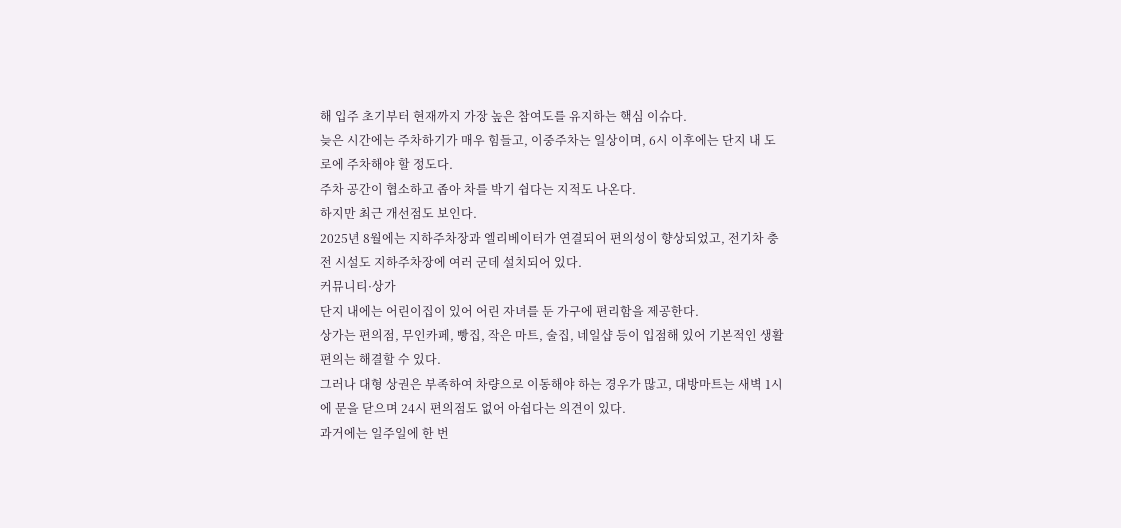해 입주 초기부터 현재까지 가장 높은 참여도를 유지하는 핵심 이슈다.
늦은 시간에는 주차하기가 매우 힘들고, 이중주차는 일상이며, 6시 이후에는 단지 내 도로에 주차해야 할 정도다.
주차 공간이 협소하고 좁아 차를 박기 쉽다는 지적도 나온다.
하지만 최근 개선점도 보인다.
2025년 8월에는 지하주차장과 엘리베이터가 연결되어 편의성이 향상되었고, 전기차 충전 시설도 지하주차장에 여러 군데 설치되어 있다.
커뮤니티·상가
단지 내에는 어린이집이 있어 어린 자녀를 둔 가구에 편리함을 제공한다.
상가는 편의점, 무인카페, 빵집, 작은 마트, 술집, 네일샵 등이 입점해 있어 기본적인 생활 편의는 해결할 수 있다.
그러나 대형 상권은 부족하여 차량으로 이동해야 하는 경우가 많고, 대방마트는 새벽 1시에 문을 닫으며 24시 편의점도 없어 아쉽다는 의견이 있다.
과거에는 일주일에 한 번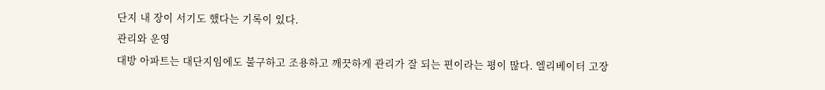단지 내 장이 서기도 했다는 기록이 있다.
관리와 운영
대방 아파트는 대단지임에도 불구하고 조용하고 깨끗하게 관리가 잘 되는 편이라는 평이 많다. 엘리베이터 고장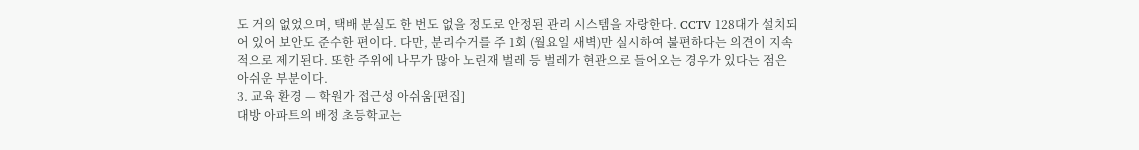도 거의 없었으며, 택배 분실도 한 번도 없을 정도로 안정된 관리 시스템을 자랑한다. CCTV 128대가 설치되어 있어 보안도 준수한 편이다. 다만, 분리수거를 주 1회 (월요일 새벽)만 실시하여 불편하다는 의견이 지속적으로 제기된다. 또한 주위에 나무가 많아 노린재 벌레 등 벌레가 현관으로 들어오는 경우가 있다는 점은 아쉬운 부분이다.
3. 교육 환경 — 학원가 접근성 아쉬움[편집]
대방 아파트의 배정 초등학교는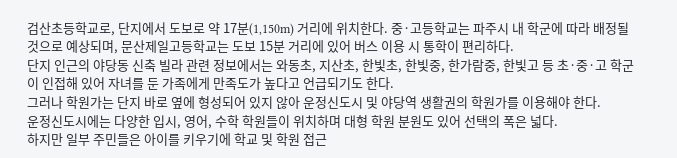검산초등학교로, 단지에서 도보로 약 17분(1,150m) 거리에 위치한다. 중·고등학교는 파주시 내 학군에 따라 배정될 것으로 예상되며, 문산제일고등학교는 도보 15분 거리에 있어 버스 이용 시 통학이 편리하다.
단지 인근의 야당동 신축 빌라 관련 정보에서는 와동초, 지산초, 한빛초, 한빛중, 한가람중, 한빛고 등 초·중·고 학군이 인접해 있어 자녀를 둔 가족에게 만족도가 높다고 언급되기도 한다.
그러나 학원가는 단지 바로 옆에 형성되어 있지 않아 운정신도시 및 야당역 생활권의 학원가를 이용해야 한다.
운정신도시에는 다양한 입시, 영어, 수학 학원들이 위치하며 대형 학원 분원도 있어 선택의 폭은 넓다.
하지만 일부 주민들은 아이를 키우기에 학교 및 학원 접근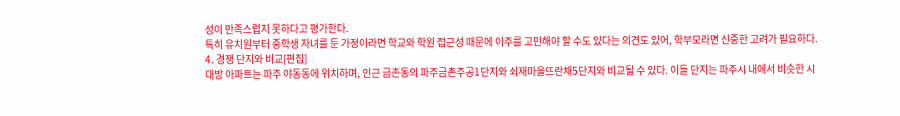성이 만족스럽지 못하다고 평가한다.
특히 유치원부터 중학생 자녀를 둔 가정이라면 학교와 학원 접근성 때문에 이주를 고민해야 할 수도 있다는 의견도 있어, 학부모라면 신중한 고려가 필요하다.
4. 경쟁 단지와 비교[편집]
대방 아파트는 파주 야동동에 위치하며, 인근 금촌동의 파주금촌주공1단지와 쇠재마을뜨란채5단지와 비교될 수 있다. 이들 단지는 파주시 내에서 비슷한 시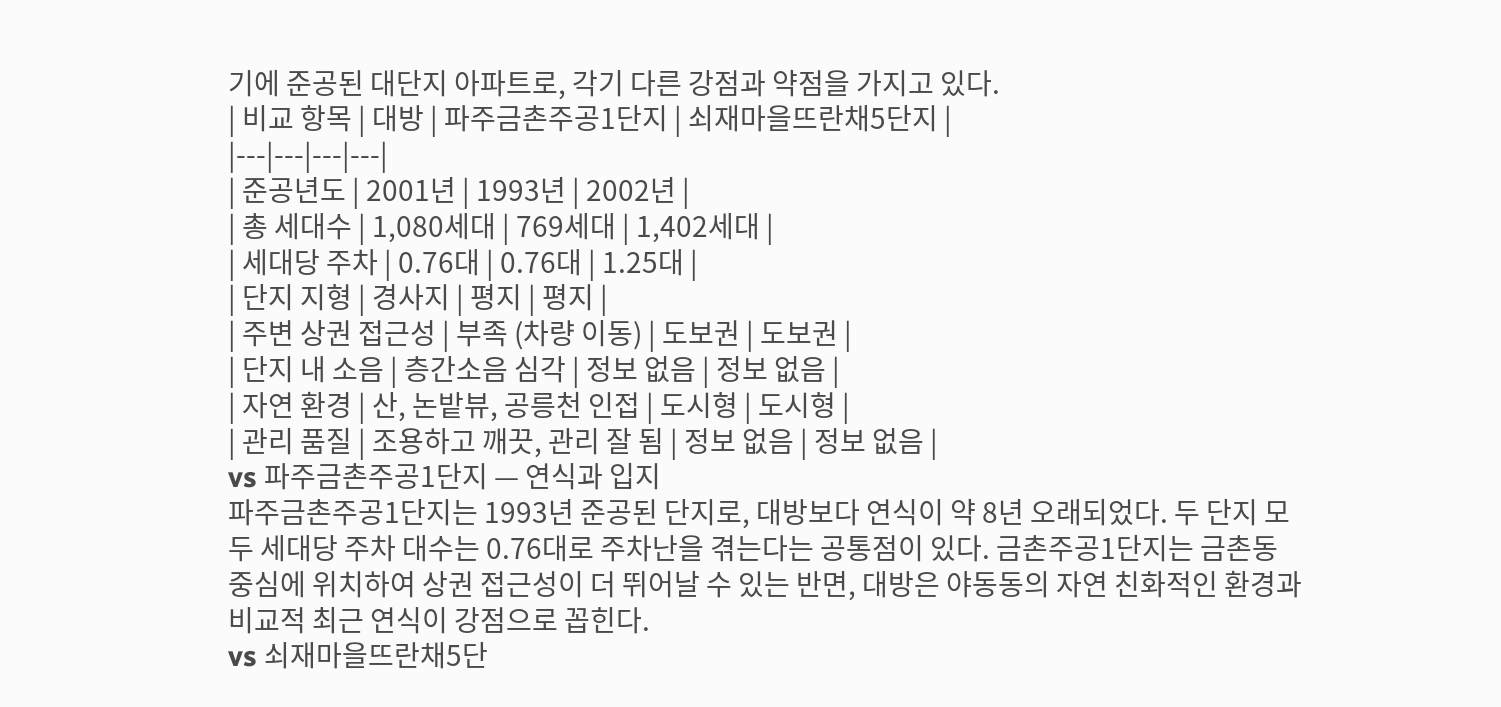기에 준공된 대단지 아파트로, 각기 다른 강점과 약점을 가지고 있다.
| 비교 항목 | 대방 | 파주금촌주공1단지 | 쇠재마을뜨란채5단지 |
|---|---|---|---|
| 준공년도 | 2001년 | 1993년 | 2002년 |
| 총 세대수 | 1,080세대 | 769세대 | 1,402세대 |
| 세대당 주차 | 0.76대 | 0.76대 | 1.25대 |
| 단지 지형 | 경사지 | 평지 | 평지 |
| 주변 상권 접근성 | 부족 (차량 이동) | 도보권 | 도보권 |
| 단지 내 소음 | 층간소음 심각 | 정보 없음 | 정보 없음 |
| 자연 환경 | 산, 논밭뷰, 공릉천 인접 | 도시형 | 도시형 |
| 관리 품질 | 조용하고 깨끗, 관리 잘 됨 | 정보 없음 | 정보 없음 |
vs 파주금촌주공1단지 — 연식과 입지
파주금촌주공1단지는 1993년 준공된 단지로, 대방보다 연식이 약 8년 오래되었다. 두 단지 모두 세대당 주차 대수는 0.76대로 주차난을 겪는다는 공통점이 있다. 금촌주공1단지는 금촌동 중심에 위치하여 상권 접근성이 더 뛰어날 수 있는 반면, 대방은 야동동의 자연 친화적인 환경과 비교적 최근 연식이 강점으로 꼽힌다.
vs 쇠재마을뜨란채5단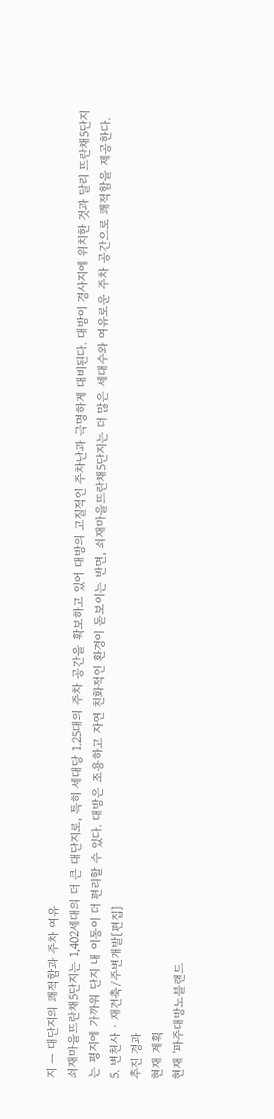지 — 대단지의 쾌적함과 주차 여유
쇠재마을뜨란채5단지는 1,402세대의 더 큰 대단지로, 특히 세대당 1.25대의 주차 공간을 확보하고 있어 대방의 고질적인 주차난과 극명하게 대비된다. 대방이 경사지에 위치한 것과 달리 뜨란채5단지는 평지에 가까워 단지 내 이동이 더 편리할 수 있다. 대방은 조용하고 자연 친화적인 환경이 돋보이는 반면, 쇠재마을뜨란채5단지는 더 많은 세대수와 여유로운 주차 공간으로 쾌적함을 제공한다.
5. 변천사 · 재건축/주변개발[편집]
추진 경과
현재 계획
현재 '파주대방노블랜드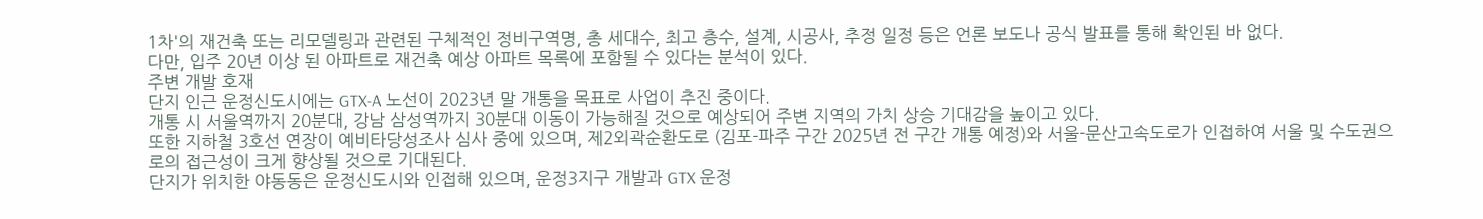1차'의 재건축 또는 리모델링과 관련된 구체적인 정비구역명, 총 세대수, 최고 층수, 설계, 시공사, 추정 일정 등은 언론 보도나 공식 발표를 통해 확인된 바 없다.
다만, 입주 20년 이상 된 아파트로 재건축 예상 아파트 목록에 포함될 수 있다는 분석이 있다.
주변 개발 호재
단지 인근 운정신도시에는 GTX-A 노선이 2023년 말 개통을 목표로 사업이 추진 중이다.
개통 시 서울역까지 20분대, 강남 삼성역까지 30분대 이동이 가능해질 것으로 예상되어 주변 지역의 가치 상승 기대감을 높이고 있다.
또한 지하철 3호선 연장이 예비타당성조사 심사 중에 있으며, 제2외곽순환도로 (김포-파주 구간 2025년 전 구간 개통 예정)와 서울-문산고속도로가 인접하여 서울 및 수도권으로의 접근성이 크게 향상될 것으로 기대된다.
단지가 위치한 야동동은 운정신도시와 인접해 있으며, 운정3지구 개발과 GTX 운정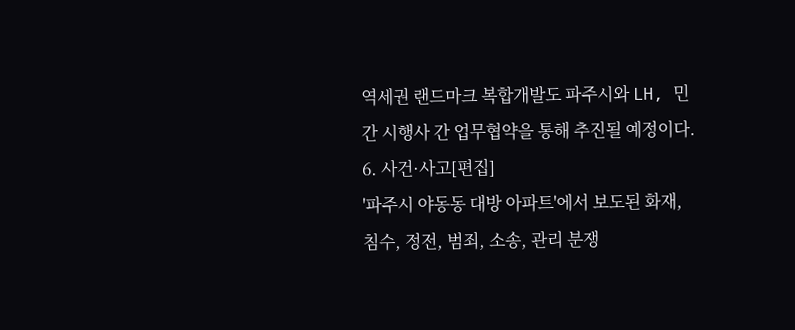역세권 랜드마크 복합개발도 파주시와 LH, 민간 시행사 간 업무협약을 통해 추진될 예정이다.
6. 사건·사고[편집]
'파주시 야동동 대방 아파트'에서 보도된 화재, 침수, 정전, 범죄, 소송, 관리 분쟁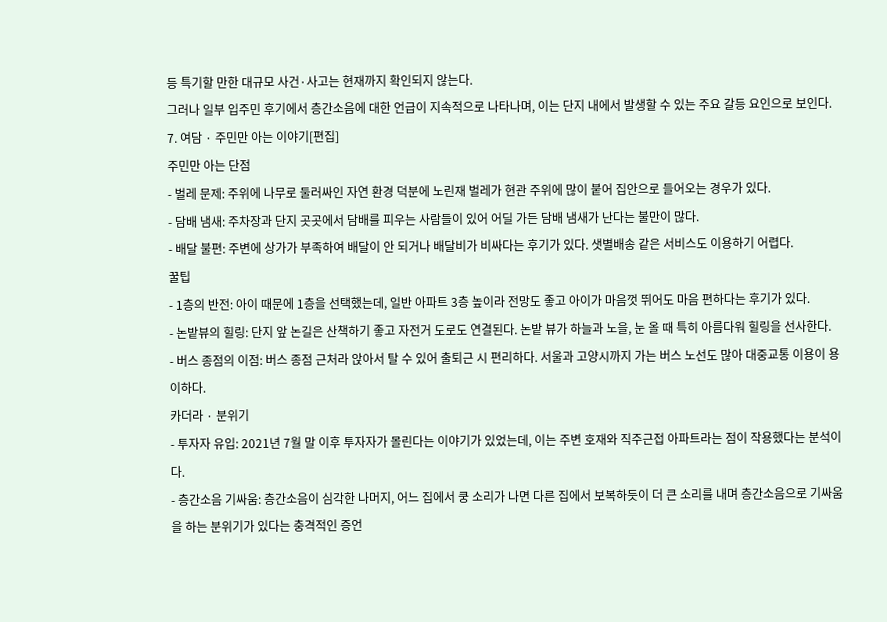등 특기할 만한 대규모 사건·사고는 현재까지 확인되지 않는다.
그러나 일부 입주민 후기에서 층간소음에 대한 언급이 지속적으로 나타나며, 이는 단지 내에서 발생할 수 있는 주요 갈등 요인으로 보인다.
7. 여담 · 주민만 아는 이야기[편집]
주민만 아는 단점
- 벌레 문제: 주위에 나무로 둘러싸인 자연 환경 덕분에 노린재 벌레가 현관 주위에 많이 붙어 집안으로 들어오는 경우가 있다.
- 담배 냄새: 주차장과 단지 곳곳에서 담배를 피우는 사람들이 있어 어딜 가든 담배 냄새가 난다는 불만이 많다.
- 배달 불편: 주변에 상가가 부족하여 배달이 안 되거나 배달비가 비싸다는 후기가 있다. 샛별배송 같은 서비스도 이용하기 어렵다.
꿀팁
- 1층의 반전: 아이 때문에 1층을 선택했는데, 일반 아파트 3층 높이라 전망도 좋고 아이가 마음껏 뛰어도 마음 편하다는 후기가 있다.
- 논밭뷰의 힐링: 단지 앞 논길은 산책하기 좋고 자전거 도로도 연결된다. 논밭 뷰가 하늘과 노을, 눈 올 때 특히 아름다워 힐링을 선사한다.
- 버스 종점의 이점: 버스 종점 근처라 앉아서 탈 수 있어 출퇴근 시 편리하다. 서울과 고양시까지 가는 버스 노선도 많아 대중교통 이용이 용이하다.
카더라 · 분위기
- 투자자 유입: 2021년 7월 말 이후 투자자가 몰린다는 이야기가 있었는데, 이는 주변 호재와 직주근접 아파트라는 점이 작용했다는 분석이다.
- 층간소음 기싸움: 층간소음이 심각한 나머지, 어느 집에서 쿵 소리가 나면 다른 집에서 보복하듯이 더 큰 소리를 내며 층간소음으로 기싸움을 하는 분위기가 있다는 충격적인 증언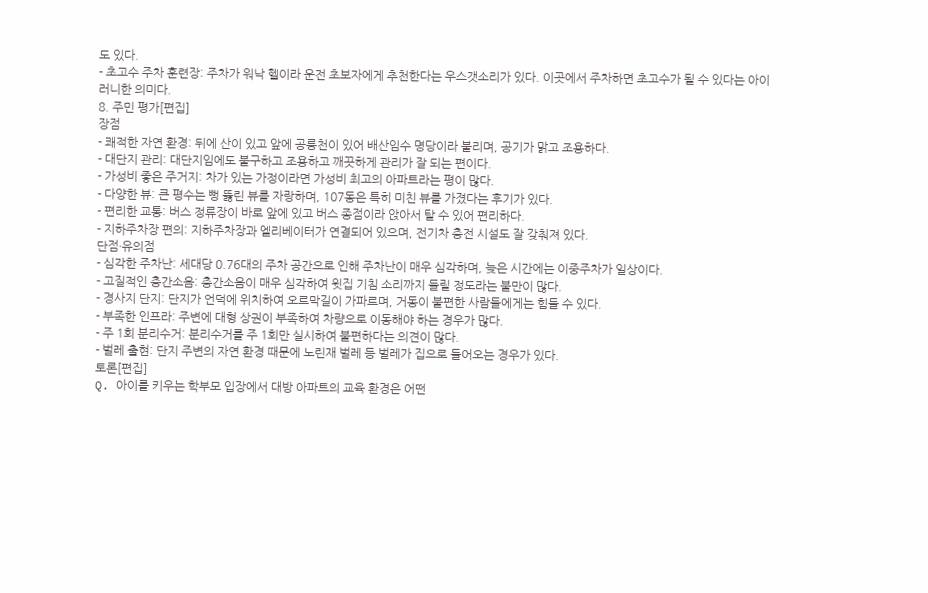도 있다.
- 초고수 주차 훈련장: 주차가 워낙 헬이라 운전 초보자에게 추천한다는 우스갯소리가 있다. 이곳에서 주차하면 초고수가 될 수 있다는 아이러니한 의미다.
8. 주민 평가[편집]
장점
- 쾌적한 자연 환경: 뒤에 산이 있고 앞에 공릉천이 있어 배산임수 명당이라 불리며, 공기가 맑고 조용하다.
- 대단지 관리: 대단지임에도 불구하고 조용하고 깨끗하게 관리가 잘 되는 편이다.
- 가성비 좋은 주거지: 차가 있는 가정이라면 가성비 최고의 아파트라는 평이 많다.
- 다양한 뷰: 큰 평수는 뻥 뚫린 뷰를 자랑하며, 107동은 특히 미친 뷰를 가졌다는 후기가 있다.
- 편리한 교통: 버스 정류장이 바로 앞에 있고 버스 종점이라 앉아서 탈 수 있어 편리하다.
- 지하주차장 편의: 지하주차장과 엘리베이터가 연결되어 있으며, 전기차 충전 시설도 잘 갖춰져 있다.
단점·유의점
- 심각한 주차난: 세대당 0.76대의 주차 공간으로 인해 주차난이 매우 심각하며, 늦은 시간에는 이중주차가 일상이다.
- 고질적인 층간소음: 층간소음이 매우 심각하여 윗집 기침 소리까지 들릴 정도라는 불만이 많다.
- 경사지 단지: 단지가 언덕에 위치하여 오르막길이 가파르며, 거동이 불편한 사람들에게는 힘들 수 있다.
- 부족한 인프라: 주변에 대형 상권이 부족하여 차량으로 이동해야 하는 경우가 많다.
- 주 1회 분리수거: 분리수거를 주 1회만 실시하여 불편하다는 의견이 많다.
- 벌레 출현: 단지 주변의 자연 환경 때문에 노린재 벌레 등 벌레가 집으로 들어오는 경우가 있다.
토론[편집]
Q. 아이를 키우는 학부모 입장에서 대방 아파트의 교육 환경은 어떤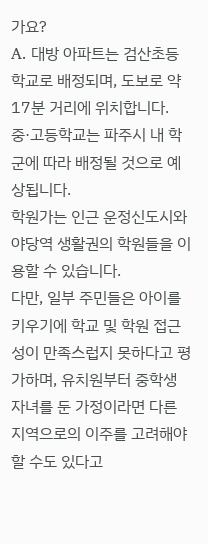가요?
A. 대방 아파트는 검산초등학교로 배정되며, 도보로 약 17분 거리에 위치합니다.
중·고등학교는 파주시 내 학군에 따라 배정될 것으로 예상됩니다.
학원가는 인근 운정신도시와 야당역 생활권의 학원들을 이용할 수 있습니다.
다만, 일부 주민들은 아이를 키우기에 학교 및 학원 접근성이 만족스럽지 못하다고 평가하며, 유치원부터 중학생 자녀를 둔 가정이라면 다른 지역으로의 이주를 고려해야 할 수도 있다고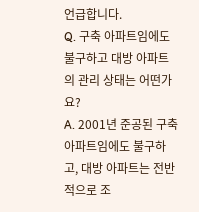언급합니다.
Q. 구축 아파트임에도 불구하고 대방 아파트의 관리 상태는 어떤가요?
A. 2001년 준공된 구축 아파트임에도 불구하고, 대방 아파트는 전반적으로 조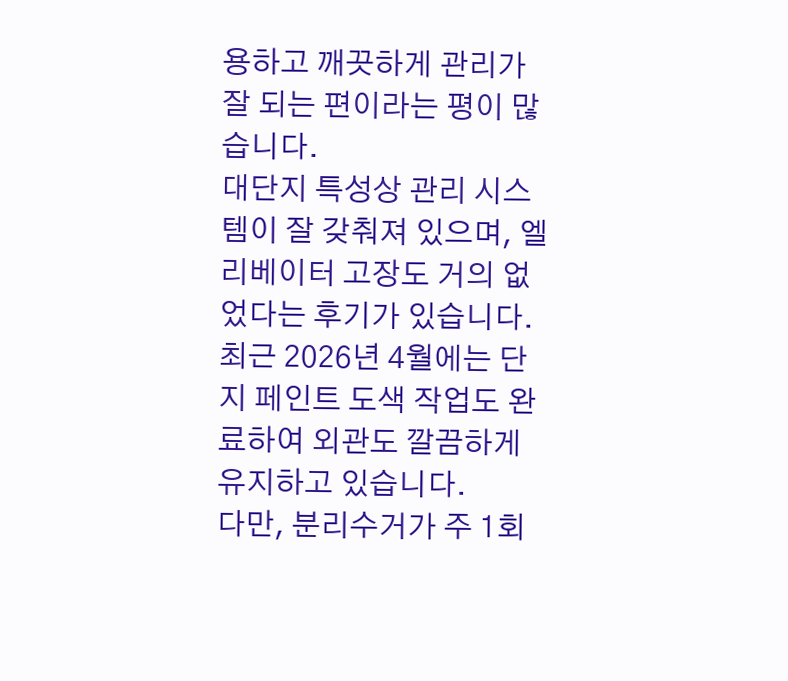용하고 깨끗하게 관리가 잘 되는 편이라는 평이 많습니다.
대단지 특성상 관리 시스템이 잘 갖춰져 있으며, 엘리베이터 고장도 거의 없었다는 후기가 있습니다.
최근 2026년 4월에는 단지 페인트 도색 작업도 완료하여 외관도 깔끔하게 유지하고 있습니다.
다만, 분리수거가 주 1회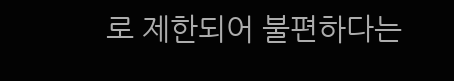로 제한되어 불편하다는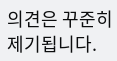의견은 꾸준히 제기됩니다.